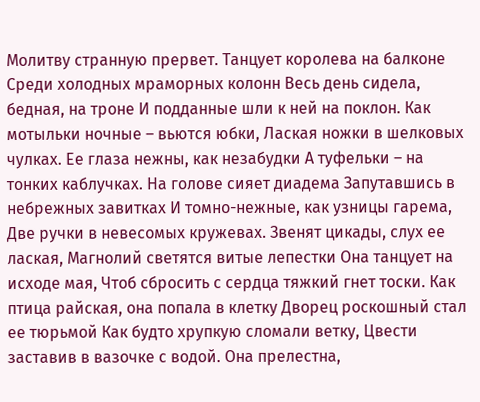Молитву странную прервет. Танцует королева на балконе Среди холодных мраморных колонн Весь день сидела, бедная, на троне И подданные шли к ней на поклон. Как мотыльки ночные – вьются юбки, Лаская ножки в шелковых чулках. Ее глаза нежны, как незабудки А туфельки – на тонких каблучках. На голове сияет диадема Запутавшись в небрежных завитках И томно-нежные, как узницы гарема, Две ручки в невесомых кружевах. Звенят цикады, слух ее лаская, Магнолий светятся витые лепестки Она танцует на исходе мая, Чтоб сбросить с сердца тяжкий гнет тоски. Как птица райская, она попала в клетку Дворец роскошный стал ее тюрьмой Как будто хрупкую сломали ветку, Цвести заставив в вазочке с водой. Она прелестна,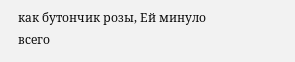как бутончик розы, Ей минуло всего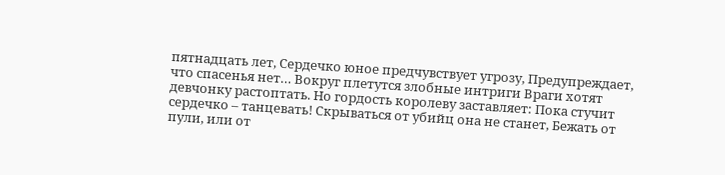пятнадцать лет, Сердечко юное предчувствует угрозу, Предупреждает, что спасенья нет… Вокруг плетутся злобные интриги Враги хотят девчонку растоптать. Но гордость королеву заставляет: Пока стучит сердечко – танцевать! Скрываться от убийц она не станет, Бежать от пули, или от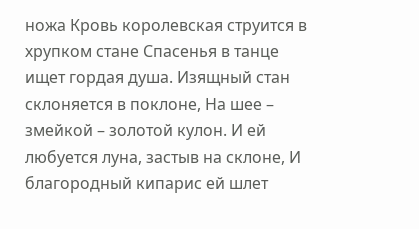ножа Кровь королевская струится в хрупком стане Спасенья в танце ищет гордая душа. Изящный стан склоняется в поклоне, На шее – змейкой – золотой кулон. И ей любуется луна, застыв на склоне, И благородный кипарис ей шлет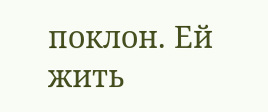поклон. Ей жить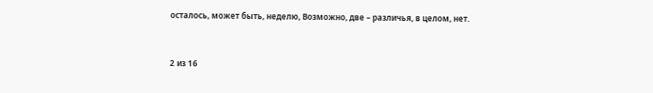осталось, может быть, неделю, Возможно, две – различья, в целом, нет.


2 из 16